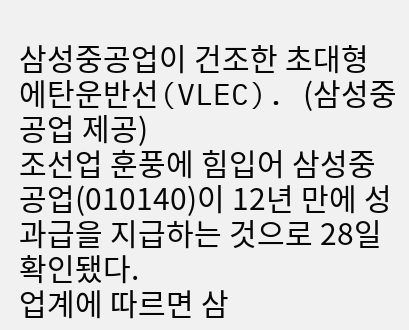삼성중공업이 건조한 초대형 에탄운반선(VLEC). (삼성중공업 제공)
조선업 훈풍에 힘입어 삼성중공업(010140)이 12년 만에 성과급을 지급하는 것으로 28일 확인됐다.
업계에 따르면 삼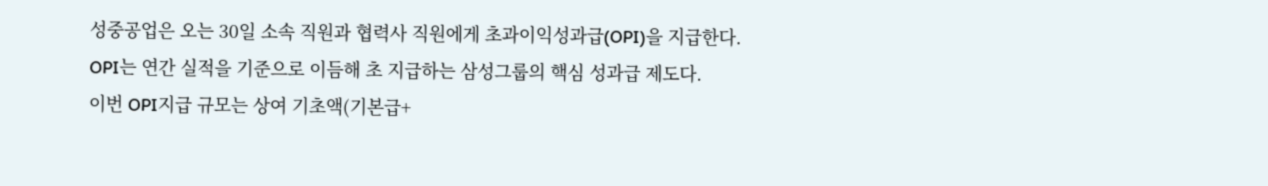성중공업은 오는 30일 소속 직원과 협력사 직원에게 초과이익성과급(OPI)을 지급한다. OPI는 연간 실적을 기준으로 이듬해 초 지급하는 삼성그룹의 핵심 성과급 제도다.
이번 OPI지급 규모는 상여 기초액(기본급+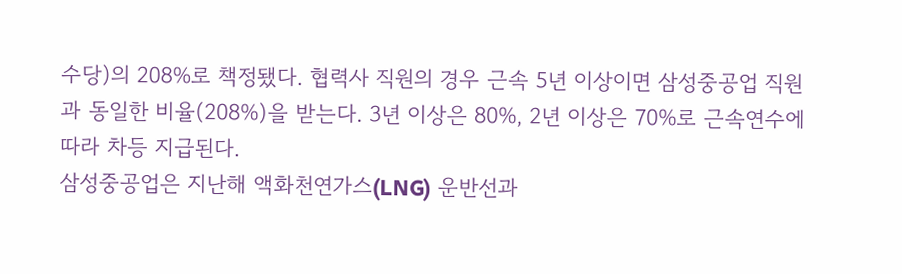수당)의 208%로 책정됐다. 협력사 직원의 경우 근속 5년 이상이면 삼성중공업 직원과 동일한 비율(208%)을 받는다. 3년 이상은 80%, 2년 이상은 70%로 근속연수에 따라 차등 지급된다.
삼성중공업은 지난해 액화천연가스(LNG) 운반선과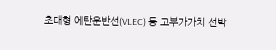초대형 에탄운반선(VLEC) 등 고부가가치 선박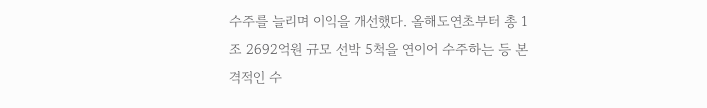수주를 늘리며 이익을 개선했다. 올해도연초부터 총 1조 2692억원 규모 선박 5척을 연이어 수주하는 등 본격적인 수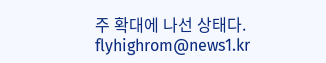주 확대에 나선 상태다.
flyhighrom@news1.kr